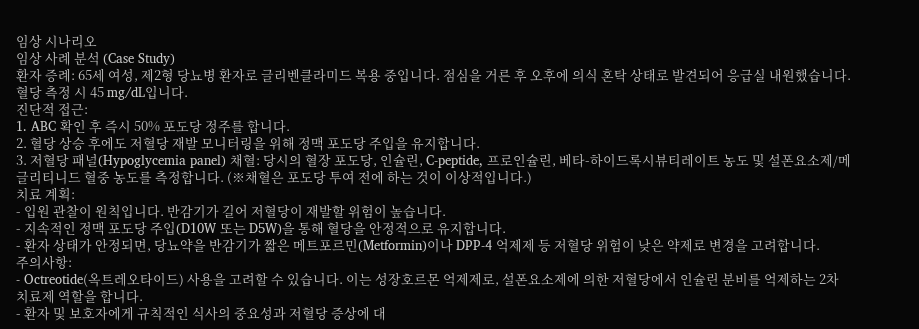임상 시나리오
임상 사례 분석 (Case Study)
환자 증례: 65세 여성, 제2형 당뇨병 환자로 글리벤클라미드 복용 중입니다. 점심을 거른 후 오후에 의식 혼탁 상태로 발견되어 응급실 내원했습니다. 혈당 측정 시 45 mg/dL입니다.
진단적 접근:
1. ABC 확인 후 즉시 50% 포도당 정주를 합니다.
2. 혈당 상승 후에도 저혈당 재발 모니터링을 위해 정맥 포도당 주입을 유지합니다.
3. 저혈당 패널(Hypoglycemia panel) 채혈: 당시의 혈장 포도당, 인슐린, C-peptide, 프로인슐린, 베타-하이드록시뷰티레이트 농도 및 설폰요소제/메글리티니드 혈중 농도를 측정합니다. (※채혈은 포도당 투여 전에 하는 것이 이상적입니다.)
치료 계획:
- 입원 관찰이 원칙입니다. 반감기가 길어 저혈당이 재발할 위험이 높습니다.
- 지속적인 정맥 포도당 주입(D10W 또는 D5W)을 통해 혈당을 안정적으로 유지합니다.
- 환자 상태가 안정되면, 당뇨약을 반감기가 짧은 메트포르민(Metformin)이나 DPP-4 억제제 등 저혈당 위험이 낮은 약제로 변경을 고려합니다.
주의사항:
- Octreotide(옥트레오타이드) 사용을 고려할 수 있습니다. 이는 성장호르몬 억제제로, 설폰요소제에 의한 저혈당에서 인슐린 분비를 억제하는 2차 치료제 역할을 합니다.
- 환자 및 보호자에게 규칙적인 식사의 중요성과 저혈당 증상에 대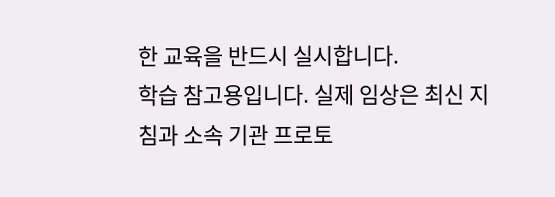한 교육을 반드시 실시합니다.
학습 참고용입니다. 실제 임상은 최신 지침과 소속 기관 프로토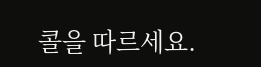콜을 따르세요.